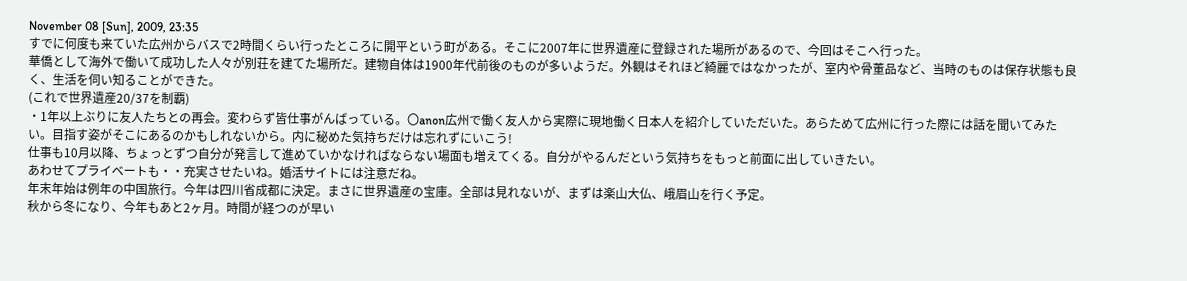November 08 [Sun], 2009, 23:35
すでに何度も来ていた広州からバスで2時間くらい行ったところに開平という町がある。そこに2007年に世界遺産に登録された場所があるので、今回はそこへ行った。
華僑として海外で働いて成功した人々が別荘を建てた場所だ。建物自体は1900年代前後のものが多いようだ。外観はそれほど綺麗ではなかったが、室内や骨董品など、当時のものは保存状態も良く、生活を伺い知ることができた。
(これで世界遺産20/37を制覇)
・1年以上ぶりに友人たちとの再会。変わらず皆仕事がんばっている。〇anon広州で働く友人から実際に現地働く日本人を紹介していただいた。あらためて広州に行った際には話を聞いてみたい。目指す姿がそこにあるのかもしれないから。内に秘めた気持ちだけは忘れずにいこう!
仕事も10月以降、ちょっとずつ自分が発言して進めていかなければならない場面も増えてくる。自分がやるんだという気持ちをもっと前面に出していきたい。
あわせてプライベートも・・充実させたいね。婚活サイトには注意だね。
年末年始は例年の中国旅行。今年は四川省成都に決定。まさに世界遺産の宝庫。全部は見れないが、まずは楽山大仏、峨眉山を行く予定。
秋から冬になり、今年もあと2ヶ月。時間が経つのが早い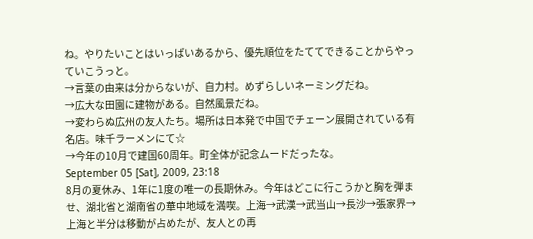ね。やりたいことはいっぱいあるから、優先順位をたててできることからやっていこうっと。
→言葉の由来は分からないが、自力村。めずらしいネーミングだね。
→広大な田園に建物がある。自然風景だね。
→変わらぬ広州の友人たち。場所は日本発で中国でチェーン展開されている有名店。味千ラーメンにて☆
→今年の10月で建国60周年。町全体が記念ムードだったな。
September 05 [Sat], 2009, 23:18
8月の夏休み、1年に1度の唯一の長期休み。今年はどこに行こうかと胸を弾ませ、湖北省と湖南省の華中地域を満喫。上海→武漢→武当山→長沙→張家界→上海と半分は移動が占めたが、友人との再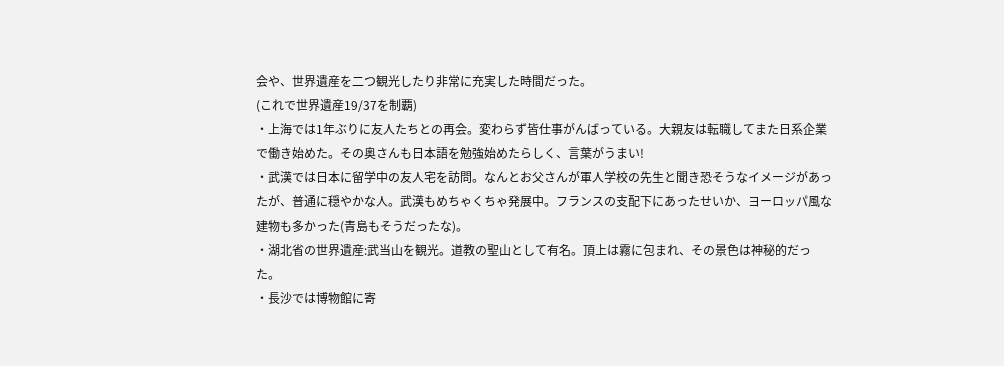会や、世界遺産を二つ観光したり非常に充実した時間だった。
(これで世界遺産19/37を制覇)
・上海では1年ぶりに友人たちとの再会。変わらず皆仕事がんばっている。大親友は転職してまた日系企業で働き始めた。その奥さんも日本語を勉強始めたらしく、言葉がうまい!
・武漢では日本に留学中の友人宅を訪問。なんとお父さんが軍人学校の先生と聞き恐そうなイメージがあったが、普通に穏やかな人。武漢もめちゃくちゃ発展中。フランスの支配下にあったせいか、ヨーロッパ風な建物も多かった(青島もそうだったな)。
・湖北省の世界遺産:武当山を観光。道教の聖山として有名。頂上は霧に包まれ、その景色は神秘的だった。
・長沙では博物館に寄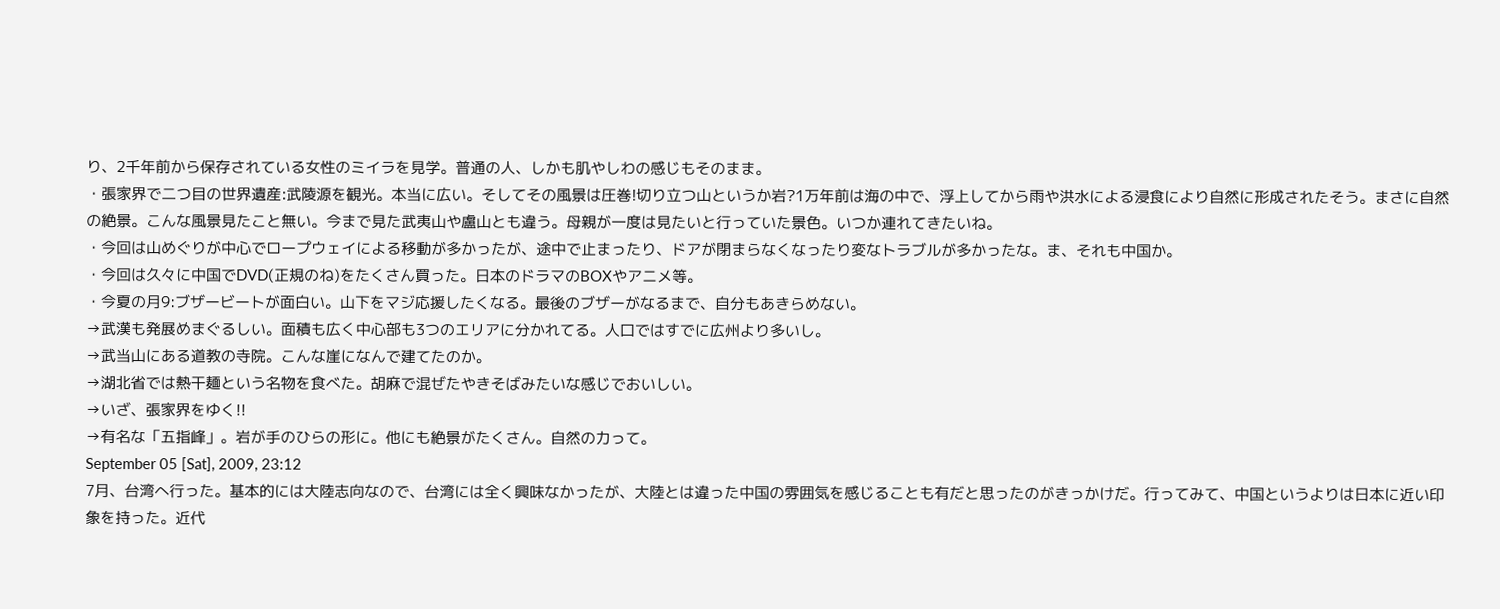り、2千年前から保存されている女性のミイラを見学。普通の人、しかも肌やしわの感じもそのまま。
・張家界で二つ目の世界遺産:武陵源を観光。本当に広い。そしてその風景は圧巻!切り立つ山というか岩?1万年前は海の中で、浮上してから雨や洪水による浸食により自然に形成されたそう。まさに自然の絶景。こんな風景見たこと無い。今まで見た武夷山や盧山とも違う。母親が一度は見たいと行っていた景色。いつか連れてきたいね。
・今回は山めぐりが中心でロープウェイによる移動が多かったが、途中で止まったり、ドアが閉まらなくなったり変なトラブルが多かったな。ま、それも中国か。
・今回は久々に中国でDVD(正規のね)をたくさん買った。日本のドラマのBOXやアニメ等。
・今夏の月9:ブザービートが面白い。山下をマジ応援したくなる。最後のブザーがなるまで、自分もあきらめない。
→武漢も発展めまぐるしい。面積も広く中心部も3つのエリアに分かれてる。人口ではすでに広州より多いし。
→武当山にある道教の寺院。こんな崖になんで建てたのか。
→湖北省では熱干麺という名物を食べた。胡麻で混ぜたやきそばみたいな感じでおいしい。
→いざ、張家界をゆく!!
→有名な「五指峰」。岩が手のひらの形に。他にも絶景がたくさん。自然の力って。
September 05 [Sat], 2009, 23:12
7月、台湾へ行った。基本的には大陸志向なので、台湾には全く興味なかったが、大陸とは違った中国の雰囲気を感じることも有だと思ったのがきっかけだ。行ってみて、中国というよりは日本に近い印象を持った。近代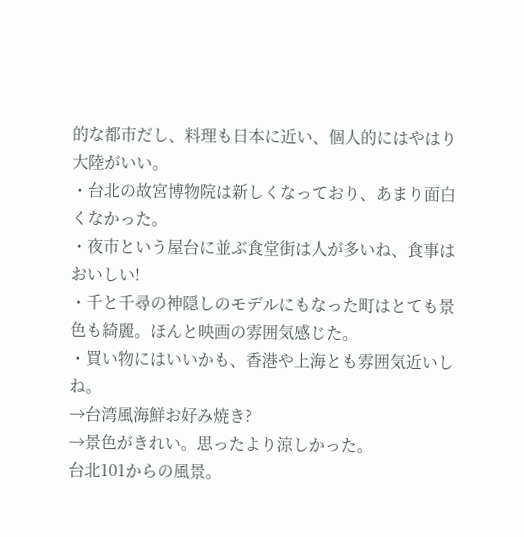的な都市だし、料理も日本に近い、個人的にはやはり大陸がいい。
・台北の故宮博物院は新しくなっており、あまり面白くなかった。
・夜市という屋台に並ぶ食堂街は人が多いね、食事はおいしい!
・千と千尋の神隠しのモデルにもなった町はとても景色も綺麗。ほんと映画の雰囲気感じた。
・買い物にはいいかも、香港や上海とも雰囲気近いしね。
→台湾風海鮮お好み焼き?
→景色がきれい。思ったより涼しかった。
台北101からの風景。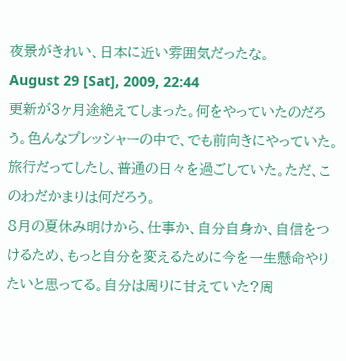夜景がきれい、日本に近い雰囲気だったな。
August 29 [Sat], 2009, 22:44
更新が3ヶ月途絶えてしまった。何をやっていたのだろう。色んなプレッシャーの中で、でも前向きにやっていた。旅行だってしたし、普通の日々を過ごしていた。ただ、このわだかまりは何だろう。
8月の夏休み明けから、仕事か、自分自身か、自信をつけるため、もっと自分を変えるために今を一生懸命やりたいと思ってる。自分は周りに甘えていた?周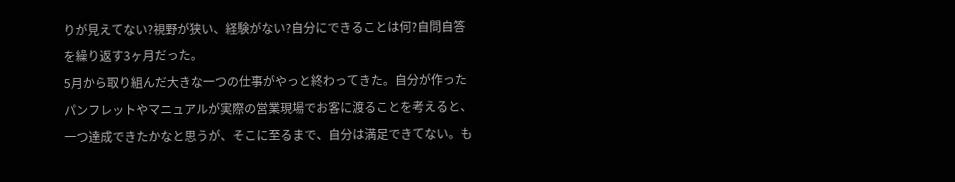りが見えてない?視野が狭い、経験がない?自分にできることは何?自問自答を繰り返す3ヶ月だった。
5月から取り組んだ大きな一つの仕事がやっと終わってきた。自分が作ったパンフレットやマニュアルが実際の営業現場でお客に渡ることを考えると、一つ達成できたかなと思うが、そこに至るまで、自分は満足できてない。も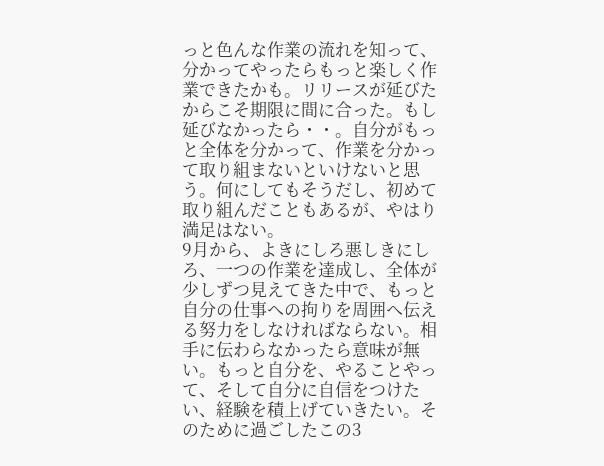っと色んな作業の流れを知って、分かってやったらもっと楽しく作業できたかも。リリースが延びたからこそ期限に間に合った。もし延びなかったら・・。自分がもっと全体を分かって、作業を分かって取り組まないといけないと思う。何にしてもそうだし、初めて取り組んだこともあるが、やはり満足はない。
9月から、よきにしろ悪しきにしろ、一つの作業を達成し、全体が少しずつ見えてきた中で、もっと自分の仕事への拘りを周囲へ伝える努力をしなければならない。相手に伝わらなかったら意味が無い。もっと自分を、やることやって、そして自分に自信をつけたい、経験を積上げていきたい。そのために過ごしたこの3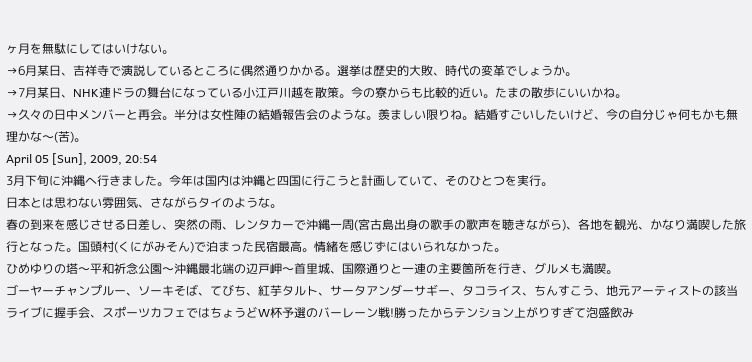ヶ月を無駄にしてはいけない。
→6月某日、吉祥寺で演説しているところに偶然通りかかる。選挙は歴史的大敗、時代の変革でしょうか。
→7月某日、NHK連ドラの舞台になっている小江戸川越を散策。今の寮からも比較的近い。たまの散歩にいいかね。
→久々の日中メンバーと再会。半分は女性陣の結婚報告会のような。羨ましい限りね。結婚すごいしたいけど、今の自分じゃ何もかも無理かな〜(苦)。
April 05 [Sun], 2009, 20:54
3月下旬に沖縄へ行きました。今年は国内は沖縄と四国に行こうと計画していて、そのひとつを実行。
日本とは思わない雰囲気、さながらタイのような。
春の到来を感じさせる日差し、突然の雨、レンタカーで沖縄一周(宮古島出身の歌手の歌声を聴きながら)、各地を観光、かなり満喫した旅行となった。国頭村(くにがみそん)で泊まった民宿最高。情緒を感じずにはいられなかった。
ひめゆりの塔〜平和祈念公園〜沖縄最北端の辺戸岬〜首里城、国際通りと一連の主要箇所を行き、グルメも満喫。
ゴーヤーチャンプルー、ソーキそば、てびち、紅芋タルト、サータアンダーサギー、タコライス、ちんすこう、地元アーティストの該当ライブに握手会、スポーツカフェではちょうどW杯予選のバーレーン戦!勝ったからテンション上がりすぎて泡盛飲み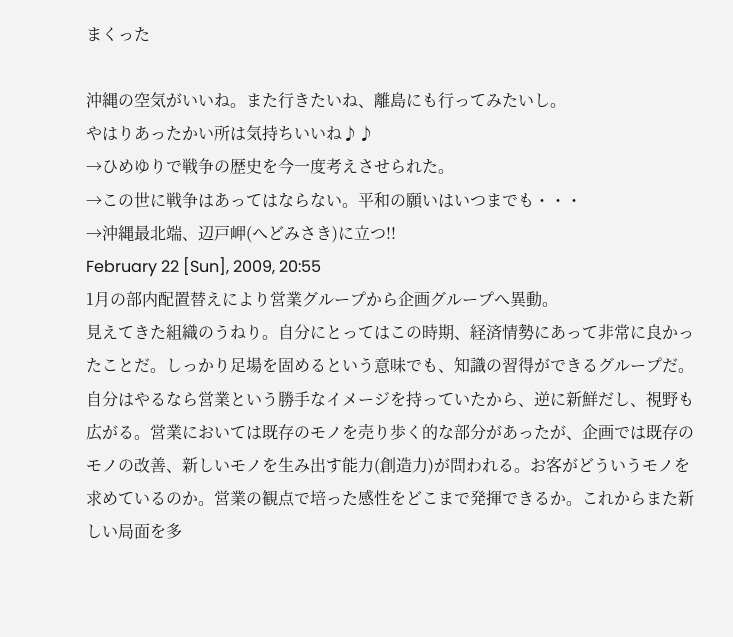まくった

沖縄の空気がいいね。また行きたいね、離島にも行ってみたいし。
やはりあったかい所は気持ちいいね♪♪
→ひめゆりで戦争の歴史を今一度考えさせられた。
→この世に戦争はあってはならない。平和の願いはいつまでも・・・
→沖縄最北端、辺戸岬(へどみさき)に立つ!!
February 22 [Sun], 2009, 20:55
1月の部内配置替えにより営業グループから企画グループへ異動。
見えてきた組織のうねり。自分にとってはこの時期、経済情勢にあって非常に良かったことだ。しっかり足場を固めるという意味でも、知識の習得ができるグループだ。
自分はやるなら営業という勝手なイメージを持っていたから、逆に新鮮だし、視野も広がる。営業においては既存のモノを売り歩く的な部分があったが、企画では既存のモノの改善、新しいモノを生み出す能力(創造力)が問われる。お客がどういうモノを求めているのか。営業の観点で培った感性をどこまで発揮できるか。これからまた新しい局面を多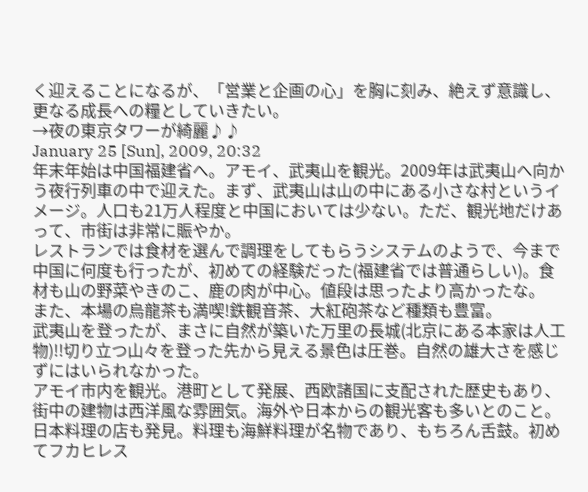く迎えることになるが、「営業と企画の心」を胸に刻み、絶えず意識し、更なる成長への糧としていきたい。
→夜の東京タワーが綺麗♪♪
January 25 [Sun], 2009, 20:32
年末年始は中国福建省へ。アモイ、武夷山を観光。2009年は武夷山へ向かう夜行列車の中で迎えた。まず、武夷山は山の中にある小さな村というイメージ。人口も21万人程度と中国においては少ない。ただ、観光地だけあって、市街は非常に賑やか。
レストランでは食材を選んで調理をしてもらうシステムのようで、今まで中国に何度も行ったが、初めての経験だった(福建省では普通らしい)。食材も山の野菜やきのこ、鹿の肉が中心。値段は思ったより高かったな。
また、本場の烏龍茶も満喫!鉄観音茶、大紅砲茶など種類も豊富。
武夷山を登ったが、まさに自然が築いた万里の長城(北京にある本家は人工物)!!切り立つ山々を登った先から見える景色は圧巻。自然の雄大さを感じずにはいられなかった。
アモイ市内を観光。港町として発展、西欧諸国に支配された歴史もあり、街中の建物は西洋風な雰囲気。海外や日本からの観光客も多いとのこと。日本料理の店も発見。料理も海鮮料理が名物であり、もちろん舌鼓。初めてフカヒレス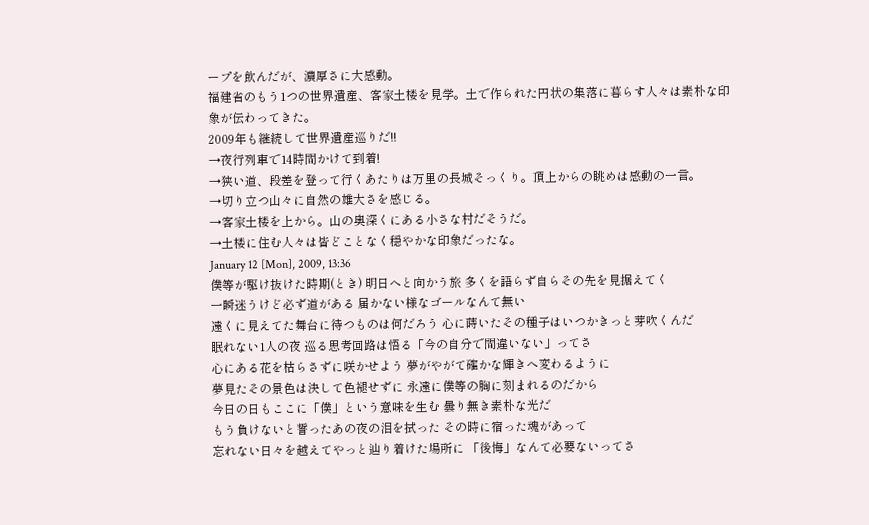ープを飲んだが、濃厚さに大感動。
福建省のもう1つの世界遺産、客家土楼を見学。土で作られた円状の集落に暮らす人々は素朴な印象が伝わってきた。
2009年も継続して世界遺産巡りだ!!
→夜行列車で14時間かけて到着!
→狭い道、段差を登って行くあたりは万里の長城そっくり。頂上からの眺めは感動の一言。
→切り立つ山々に自然の雄大さを感じる。
→客家土楼を上から。山の奥深くにある小さな村だそうだ。
→土楼に住む人々は皆どことなく穏やかな印象だったな。
January 12 [Mon], 2009, 13:36
僕等が駆け抜けた時期(とき) 明日へと向かう旅 多くを語らず自らその先を見据えてく
一瞬迷うけど必ず道がある 届かない様なゴールなんて無い
遠くに見えてた舞台に待つものは何だろう 心に蒔いたその種子はいつかきっと芽吹くんだ
眠れない1人の夜 巡る思考回路は悟る「今の自分で間違いない」ってさ
心にある花を枯らさずに咲かせよう 夢がやがて確かな輝きへ変わるように
夢見たその景色は決して色褪せずに 永遠に僕等の胸に刻まれるのだから
今日の日もここに「僕」という意味を生む 曇り無き素朴な光だ
もう負けないと誓ったあの夜の泪を拭った その時に宿った魂があって
忘れない日々を越えてやっと辿り着けた場所に 「後悔」なんて必要ないってさ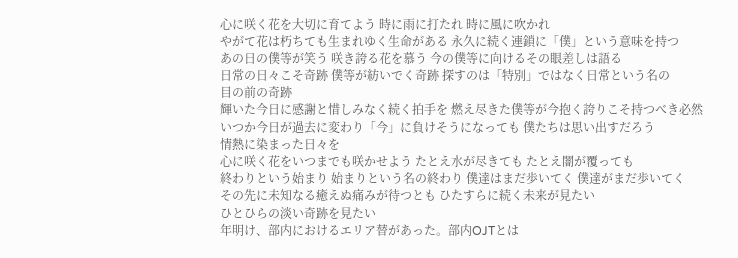心に咲く花を大切に育てよう 時に雨に打たれ 時に風に吹かれ
やがて花は朽ちても生まれゆく生命がある 永久に続く連鎖に「僕」という意味を持つ
あの日の僕等が笑う 咲き誇る花を慕う 今の僕等に向けるその眼差しは語る
日常の日々こそ奇跡 僕等が紡いでく奇跡 探すのは「特別」ではなく日常という名の
目の前の奇跡
輝いた今日に感謝と惜しみなく続く拍手を 燃え尽きた僕等が今抱く誇りこそ持つべき必然
いつか今日が過去に変わり「今」に負けそうになっても 僕たちは思い出すだろう
情熱に染まった日々を
心に咲く花をいつまでも咲かせよう たとえ水が尽きても たとえ闇が覆っても
終わりという始まり 始まりという名の終わり 僕達はまだ歩いてく 僕達がまだ歩いてく
その先に未知なる癒えぬ痛みが待つとも ひたすらに続く未来が見たい
ひとひらの淡い奇跡を見たい
年明け、部内におけるエリア替があった。部内OJTとは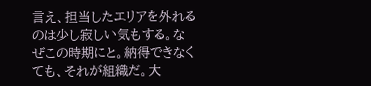言え、担当したエリアを外れるのは少し寂しい気もする。なぜこの時期にと。納得できなくても、それが組織だ。大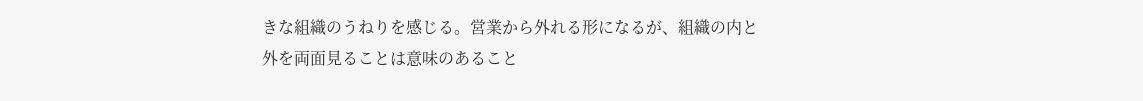きな組織のうねりを感じる。営業から外れる形になるが、組織の内と外を両面見ることは意味のあること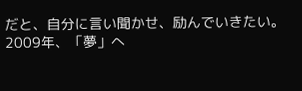だと、自分に言い聞かせ、励んでいきたい。
2009年、「夢」へ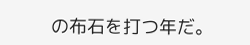の布石を打つ年だ。